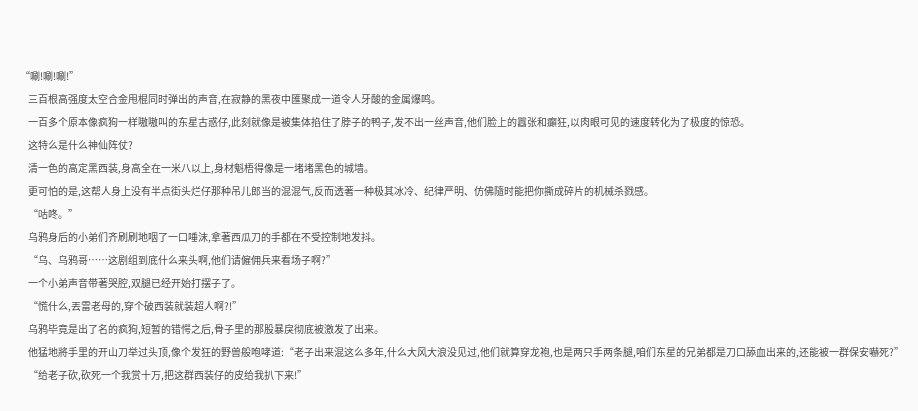“唰!唰!唰!”
    三百根高强度太空合金甩棍同时弹出的声音,在寂静的黑夜中匯聚成一道令人牙酸的金属爆鸣。
    一百多个原本像疯狗一样嗷嗷叫的东星古惑仔,此刻就像是被集体掐住了脖子的鸭子,发不出一丝声音,他们脸上的囂张和癲狂,以肉眼可见的速度转化为了极度的惊恐。
    这特么是什么神仙阵仗?
    清一色的高定黑西装,身高全在一米八以上,身材魁梧得像是一堵堵黑色的城墙。
    更可怕的是,这帮人身上没有半点街头烂仔那种吊儿郎当的混混气,反而透著一种极其冰冷、纪律严明、仿佛隨时能把你撕成碎片的机械杀戮感。
    “咕咚。”
    乌鸦身后的小弟们齐刷刷地咽了一口唾沫,拿著西瓜刀的手都在不受控制地发抖。
    “乌、乌鸦哥……这剧组到底什么来头啊,他们请僱佣兵来看场子啊?”
    一个小弟声音带著哭腔,双腿已经开始打摆子了。
    “慌什么,丟雷老母的,穿个破西装就装超人啊?!”
    乌鸦毕竟是出了名的疯狗,短暂的错愕之后,骨子里的那股暴戾彻底被激发了出来。
    他猛地將手里的开山刀举过头顶,像个发狂的野兽般咆哮道:“老子出来混这么多年,什么大风大浪没见过,他们就算穿龙袍,也是两只手两条腿,咱们东星的兄弟都是刀口舔血出来的,还能被一群保安嚇死?”
    “给老子砍,砍死一个我赏十万,把这群西装仔的皮给我扒下来!”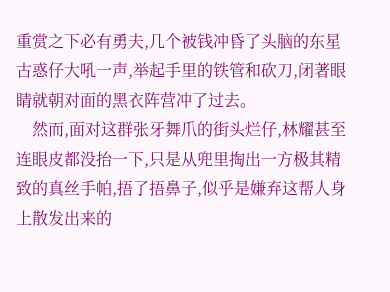重赏之下必有勇夫,几个被钱冲昏了头脑的东星古惑仔大吼一声,举起手里的铁管和砍刀,闭著眼睛就朝对面的黑衣阵营冲了过去。
    然而,面对这群张牙舞爪的街头烂仔,林耀甚至连眼皮都没抬一下,只是从兜里掏出一方极其精致的真丝手帕,捂了捂鼻子,似乎是嫌弃这帮人身上散发出来的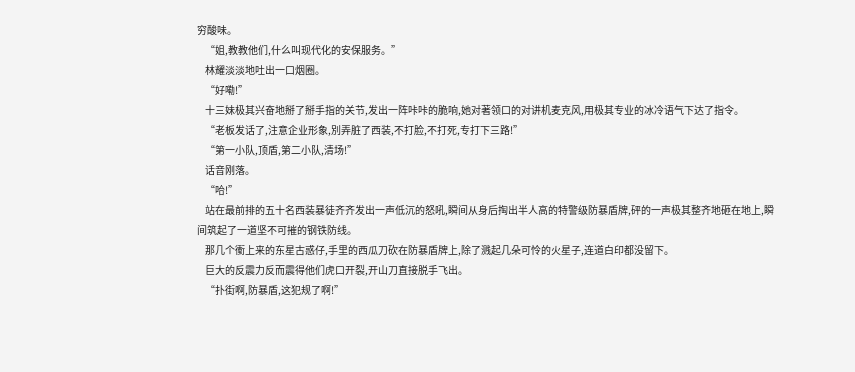穷酸味。
    “姐,教教他们,什么叫现代化的安保服务。”
    林耀淡淡地吐出一口烟圈。
    “好嘞!”
    十三妹极其兴奋地掰了掰手指的关节,发出一阵咔咔的脆响,她对著领口的对讲机麦克风,用极其专业的冰冷语气下达了指令。
    “老板发话了,注意企业形象,別弄脏了西装,不打脸,不打死,专打下三路!”
    “第一小队,顶盾,第二小队,清场!”
    话音刚落。
    “哈!”
    站在最前排的五十名西装暴徒齐齐发出一声低沉的怒吼,瞬间从身后掏出半人高的特警级防暴盾牌,砰的一声极其整齐地砸在地上,瞬间筑起了一道坚不可摧的钢铁防线。
    那几个衝上来的东星古惑仔,手里的西瓜刀砍在防暴盾牌上,除了溅起几朵可怜的火星子,连道白印都没留下。
    巨大的反震力反而震得他们虎口开裂,开山刀直接脱手飞出。
    “扑街啊,防暴盾,这犯规了啊!”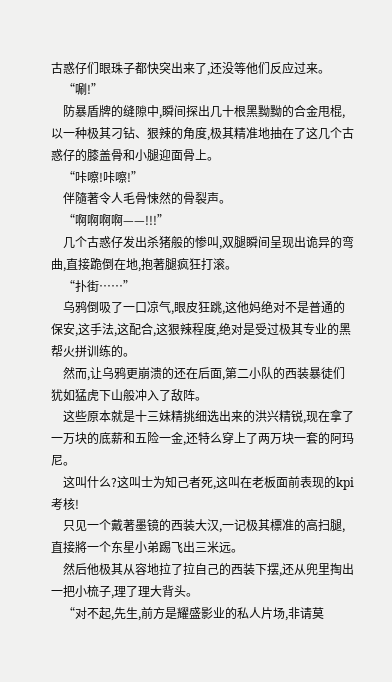古惑仔们眼珠子都快突出来了,还没等他们反应过来。
    “唰!”
    防暴盾牌的缝隙中,瞬间探出几十根黑黝黝的合金甩棍,以一种极其刁钻、狠辣的角度,极其精准地抽在了这几个古惑仔的膝盖骨和小腿迎面骨上。
    “咔嚓!咔嚓!”
    伴隨著令人毛骨悚然的骨裂声。
    “啊啊啊啊——!!!”
    几个古惑仔发出杀猪般的惨叫,双腿瞬间呈现出诡异的弯曲,直接跪倒在地,抱著腿疯狂打滚。
    “扑街……”
    乌鸦倒吸了一口凉气,眼皮狂跳,这他妈绝对不是普通的保安,这手法,这配合,这狠辣程度,绝对是受过极其专业的黑帮火拼训练的。
    然而,让乌鸦更崩溃的还在后面,第二小队的西装暴徒们犹如猛虎下山般冲入了敌阵。
    这些原本就是十三妹精挑细选出来的洪兴精锐,现在拿了一万块的底薪和五险一金,还特么穿上了两万块一套的阿玛尼。
    这叫什么?这叫士为知己者死,这叫在老板面前表现的kpi考核!
    只见一个戴著墨镜的西装大汉,一记极其標准的高扫腿,直接將一个东星小弟踢飞出三米远。
    然后他极其从容地拉了拉自己的西装下摆,还从兜里掏出一把小梳子,理了理大背头。
    “对不起,先生,前方是耀盛影业的私人片场,非请莫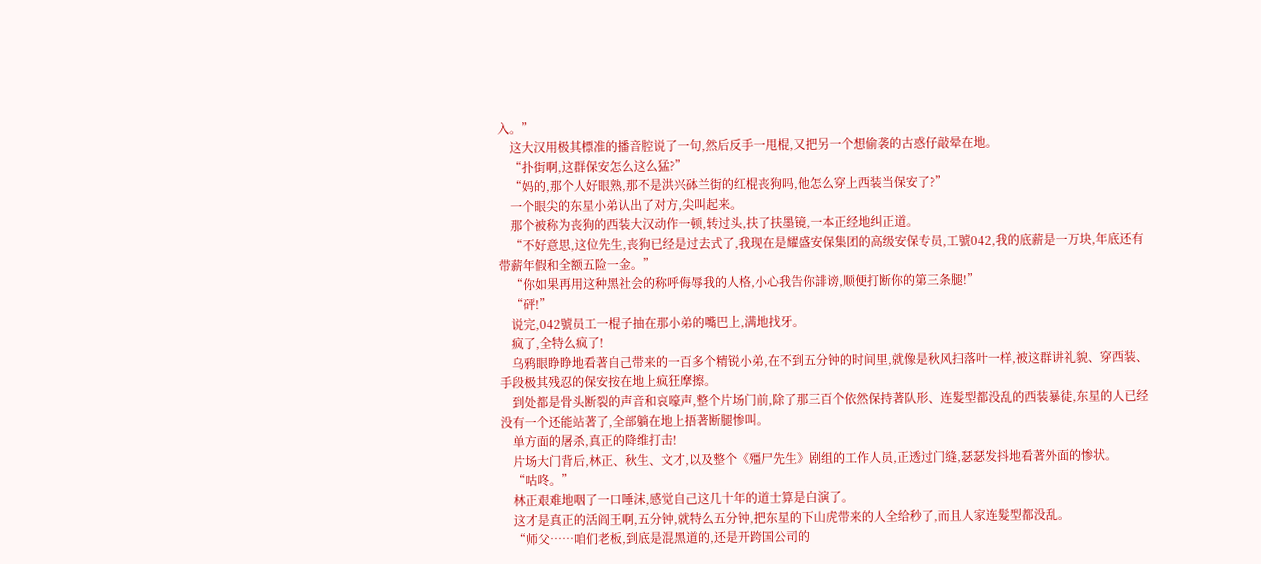入。”
    这大汉用极其標准的播音腔说了一句,然后反手一甩棍,又把另一个想偷袭的古惑仔敲晕在地。
    “扑街啊,这群保安怎么这么猛?”
    “妈的,那个人好眼熟,那不是洪兴砵兰街的红棍丧狗吗,他怎么穿上西装当保安了?”
    一个眼尖的东星小弟认出了对方,尖叫起来。
    那个被称为丧狗的西装大汉动作一顿,转过头,扶了扶墨镜,一本正经地纠正道。
    “不好意思,这位先生,丧狗已经是过去式了,我现在是耀盛安保集团的高级安保专员,工號042,我的底薪是一万块,年底还有带薪年假和全额五险一金。”
    “你如果再用这种黑社会的称呼侮辱我的人格,小心我告你誹谤,顺便打断你的第三条腿!”
    “砰!”
    说完,042號员工一棍子抽在那小弟的嘴巴上,满地找牙。
    疯了,全特么疯了!
    乌鸦眼睁睁地看著自己带来的一百多个精锐小弟,在不到五分钟的时间里,就像是秋风扫落叶一样,被这群讲礼貌、穿西装、手段极其残忍的保安按在地上疯狂摩擦。
    到处都是骨头断裂的声音和哀嚎声,整个片场门前,除了那三百个依然保持著队形、连髮型都没乱的西装暴徒,东星的人已经没有一个还能站著了,全部躺在地上捂著断腿惨叫。
    单方面的屠杀,真正的降维打击!
    片场大门背后,林正、秋生、文才,以及整个《殭尸先生》剧组的工作人员,正透过门缝,瑟瑟发抖地看著外面的惨状。
    “咕咚。”
    林正艰难地咽了一口唾沫,感觉自己这几十年的道士算是白演了。
    这才是真正的活阎王啊,五分钟,就特么五分钟,把东星的下山虎带来的人全给秒了,而且人家连髮型都没乱。
    “师父……咱们老板,到底是混黑道的,还是开跨国公司的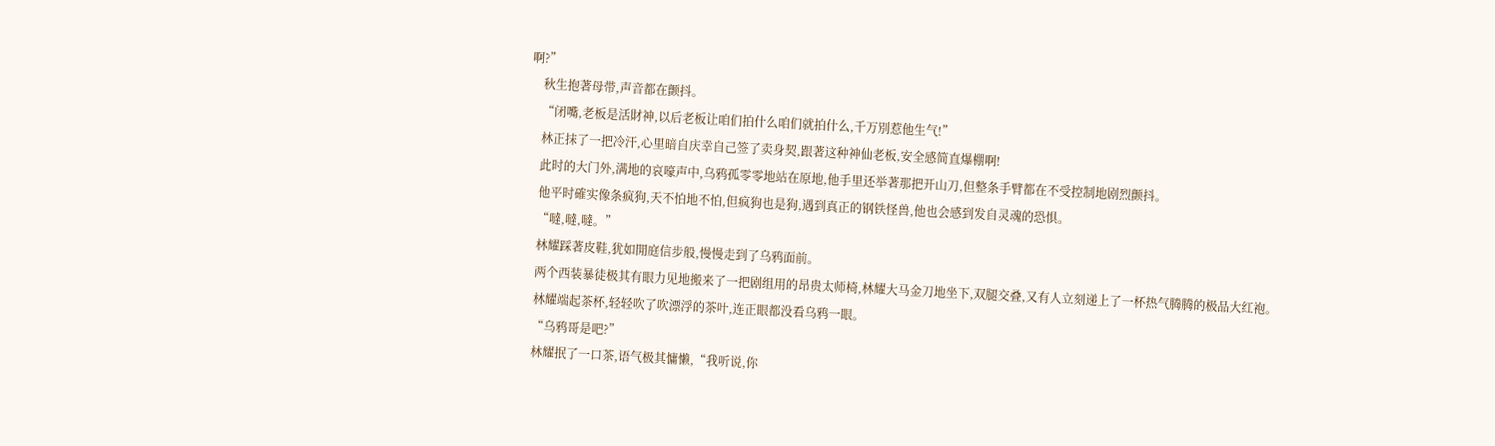啊?”
    秋生抱著母带,声音都在颤抖。
    “闭嘴,老板是活財神,以后老板让咱们拍什么咱们就拍什么,千万別惹他生气!”
    林正抹了一把冷汗,心里暗自庆幸自己签了卖身契,跟著这种神仙老板,安全感简直爆棚啊!
    此时的大门外,满地的哀嚎声中,乌鸦孤零零地站在原地,他手里还举著那把开山刀,但整条手臂都在不受控制地剧烈颤抖。
    他平时確实像条疯狗,天不怕地不怕,但疯狗也是狗,遇到真正的钢铁怪兽,他也会感到发自灵魂的恐惧。
    “噠,噠,噠。”
    林耀踩著皮鞋,犹如閒庭信步般,慢慢走到了乌鸦面前。
    两个西装暴徒极其有眼力见地搬来了一把剧组用的昂贵太师椅,林耀大马金刀地坐下,双腿交叠,又有人立刻递上了一杯热气腾腾的极品大红袍。
    林耀端起茶杯,轻轻吹了吹漂浮的茶叶,连正眼都没看乌鸦一眼。
    “乌鸦哥是吧?”
    林耀抿了一口茶,语气极其慵懒,“我听说,你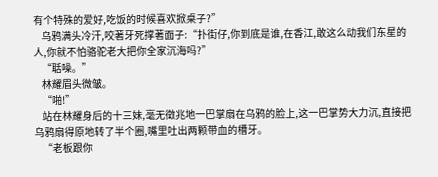有个特殊的爱好,吃饭的时候喜欢掀桌子?”
    乌鸦满头冷汗,咬著牙死撑著面子:“扑街仔,你到底是谁,在香江,敢这么动我们东星的人,你就不怕骆驼老大把你全家沉海吗?”
    “聒噪。”
    林耀眉头微皱。
    “啪!”
    站在林耀身后的十三妹,毫无徵兆地一巴掌扇在乌鸦的脸上,这一巴掌势大力沉,直接把乌鸦扇得原地转了半个圈,嘴里吐出两颗带血的槽牙。
    “老板跟你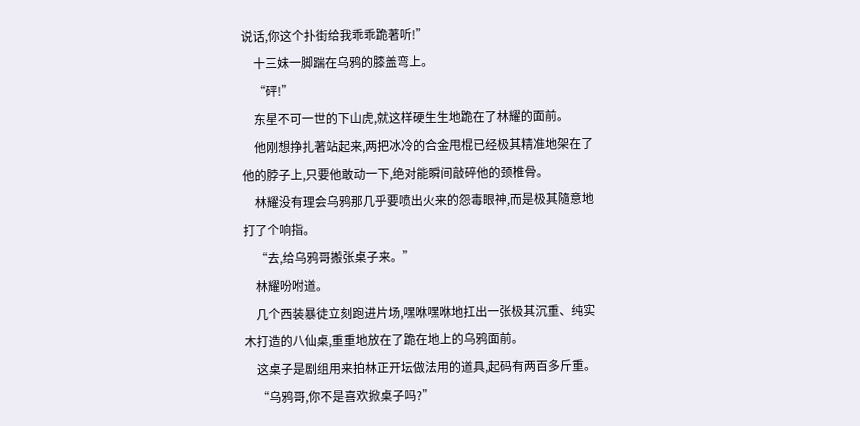说话,你这个扑街给我乖乖跪著听!”
    十三妹一脚踹在乌鸦的膝盖弯上。
    “砰!”
    东星不可一世的下山虎,就这样硬生生地跪在了林耀的面前。
    他刚想挣扎著站起来,两把冰冷的合金甩棍已经极其精准地架在了他的脖子上,只要他敢动一下,绝对能瞬间敲碎他的颈椎骨。
    林耀没有理会乌鸦那几乎要喷出火来的怨毒眼神,而是极其隨意地打了个响指。
    “去,给乌鸦哥搬张桌子来。”
    林耀吩咐道。
    几个西装暴徒立刻跑进片场,嘿咻嘿咻地扛出一张极其沉重、纯实木打造的八仙桌,重重地放在了跪在地上的乌鸦面前。
    这桌子是剧组用来拍林正开坛做法用的道具,起码有两百多斤重。
    “乌鸦哥,你不是喜欢掀桌子吗?”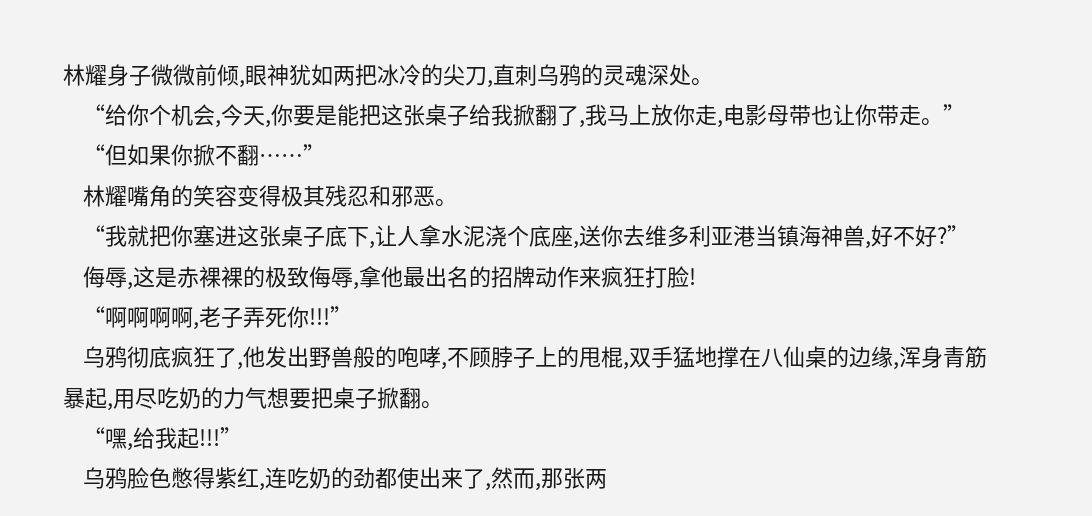林耀身子微微前倾,眼神犹如两把冰冷的尖刀,直刺乌鸦的灵魂深处。
    “给你个机会,今天,你要是能把这张桌子给我掀翻了,我马上放你走,电影母带也让你带走。”
    “但如果你掀不翻……”
    林耀嘴角的笑容变得极其残忍和邪恶。
    “我就把你塞进这张桌子底下,让人拿水泥浇个底座,送你去维多利亚港当镇海神兽,好不好?”
    侮辱,这是赤裸裸的极致侮辱,拿他最出名的招牌动作来疯狂打脸!
    “啊啊啊啊,老子弄死你!!!”
    乌鸦彻底疯狂了,他发出野兽般的咆哮,不顾脖子上的甩棍,双手猛地撑在八仙桌的边缘,浑身青筋暴起,用尽吃奶的力气想要把桌子掀翻。
    “嘿,给我起!!!”
    乌鸦脸色憋得紫红,连吃奶的劲都使出来了,然而,那张两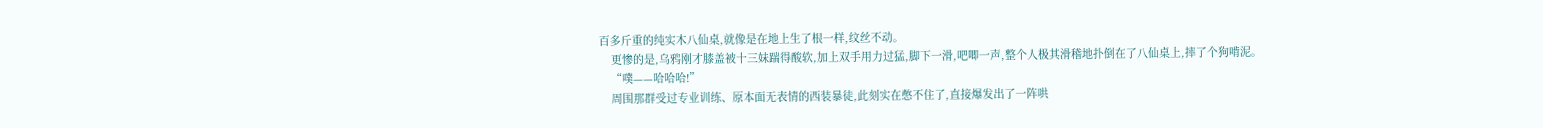百多斤重的纯实木八仙桌,就像是在地上生了根一样,纹丝不动。
    更惨的是,乌鸦刚才膝盖被十三妹踹得酸软,加上双手用力过猛,脚下一滑,吧唧一声,整个人极其滑稽地扑倒在了八仙桌上,摔了个狗啃泥。
    “噗——哈哈哈!”
    周围那群受过专业训练、原本面无表情的西装暴徒,此刻实在憋不住了,直接爆发出了一阵哄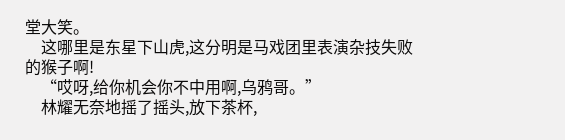堂大笑。
    这哪里是东星下山虎,这分明是马戏团里表演杂技失败的猴子啊!
    “哎呀,给你机会你不中用啊,乌鸦哥。”
    林耀无奈地摇了摇头,放下茶杯,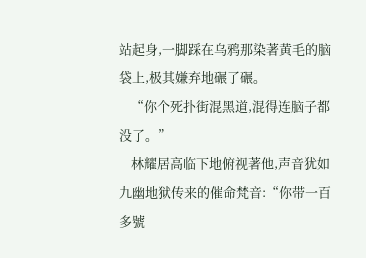站起身,一脚踩在乌鸦那染著黄毛的脑袋上,极其嫌弃地碾了碾。
    “你个死扑街混黑道,混得连脑子都没了。”
    林耀居高临下地俯视著他,声音犹如九幽地狱传来的催命梵音:“你带一百多號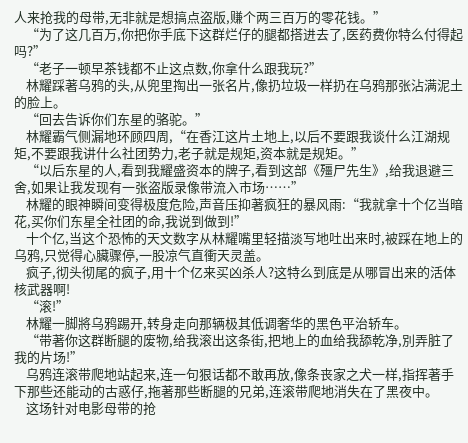人来抢我的母带,无非就是想搞点盗版,赚个两三百万的零花钱。”
    “为了这几百万,你把你手底下这群烂仔的腿都搭进去了,医药费你特么付得起吗?”
    “老子一顿早茶钱都不止这点数,你拿什么跟我玩?”
    林耀踩著乌鸦的头,从兜里掏出一张名片,像扔垃圾一样扔在乌鸦那张沾满泥土的脸上。
    “回去告诉你们东星的骆驼。”
    林耀霸气侧漏地环顾四周,“在香江这片土地上,以后不要跟我谈什么江湖规矩,不要跟我讲什么社团势力,老子就是规矩,资本就是规矩。”
    “以后东星的人,看到我耀盛资本的牌子,看到这部《殭尸先生》,给我退避三舍,如果让我发现有一张盗版录像带流入市场……”
    林耀的眼神瞬间变得极度危险,声音压抑著疯狂的暴风雨:“我就拿十个亿当暗花,买你们东星全社团的命,我说到做到!”
    十个亿,当这个恐怖的天文数字从林耀嘴里轻描淡写地吐出来时,被踩在地上的乌鸦,只觉得心臟骤停,一股凉气直衝天灵盖。
    疯子,彻头彻尾的疯子,用十个亿来买凶杀人?这特么到底是从哪冒出来的活体核武器啊!
    “滚!”
    林耀一脚將乌鸦踢开,转身走向那辆极其低调奢华的黑色平治轿车。
    “带著你这群断腿的废物,给我滚出这条街,把地上的血给我舔乾净,別弄脏了我的片场!”
    乌鸦连滚带爬地站起来,连一句狠话都不敢再放,像条丧家之犬一样,指挥著手下那些还能动的古惑仔,拖著那些断腿的兄弟,连滚带爬地消失在了黑夜中。
    这场针对电影母带的抢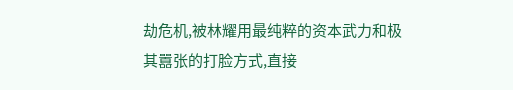劫危机,被林耀用最纯粹的资本武力和极其囂张的打脸方式,直接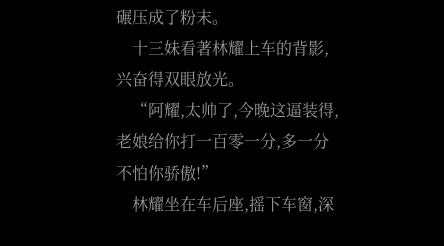碾压成了粉末。
    十三妹看著林耀上车的背影,兴奋得双眼放光。
    “阿耀,太帅了,今晚这逼装得,老娘给你打一百零一分,多一分不怕你骄傲!”
    林耀坐在车后座,摇下车窗,深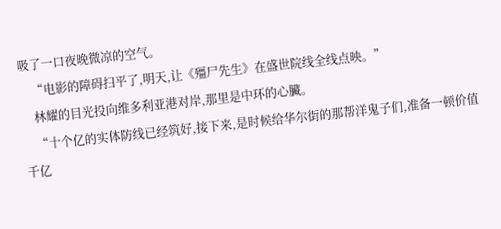吸了一口夜晚微凉的空气。
    “电影的障碍扫平了,明天,让《殭尸先生》在盛世院线全线点映。”
    林耀的目光投向维多利亚港对岸,那里是中环的心臟。
    “十个亿的实体防线已经筑好,接下来,是时候给华尔街的那帮洋鬼子们,准备一顿价值千亿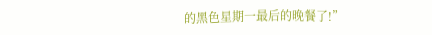的黑色星期一最后的晚餐了!”